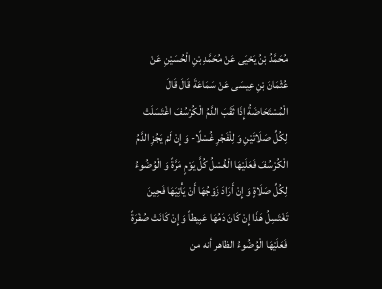مُحَمَّدُ بْنُ يَحْيَى عَنْ مُحَمَّدِ بْنِ الْحُسَيْنِ عَنْ عُثْمَانَ بْنِ عِيسَى عَنْ سَمَاعَةَ قَالَ قَالَ الْمُسْتَحَاضَةُ إِذَا ثَقَبَ الدَّمُ الْكُرْسُفَ اغْتَسَلَتْ لِكُلِّ صَلَاتَيْنِ وَ لِلْفَجْرِ غُسْلًا- وَ إِنْ لَمْ يَجُزِ الدَّمُ الْكُرْسُفَ فَعَلَيْهَا الْغُسْلُ كُلَّ يَوْمٍ مَرَّةً وَ الْوُضُوءُ لِكُلِّ صَلَاةٍ وَ إِنْ أَرَادَ زَوْجُهَا أَنْ يَأْتِيَهَا فَحِينَ تَغْتَسِلُ هَذَا إِنْ كَانَ دَمُهَا عَبِيطاً وَ إِنْ كَانَتْ صُفْرَةً فَعَلَيْهَا الْوُضُوءُ الظاهر أنه من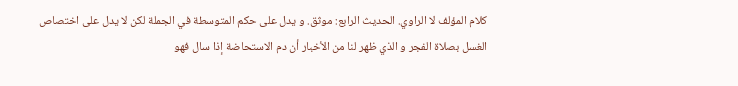كلام المؤلف لا الراوي. الحديث الرابع: موثق. و يدل على حكم المتوسطة في الجملة لكن لا يدل على اختصاص الغسل بصلاة الفجر و الذي ظهر لنا من الأخبار أن دم الاستحاضة إذا سال فهو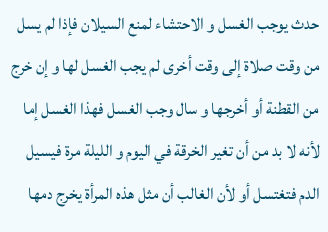حدث يوجب الغسل و الاحتشاء لمنع السيلان فإذا لم يسل من وقت صلاة إلى وقت أخرى لم يجب الغسل لها و إن خرج من القطنة أو أخرجها و سال وجب الغسل فهذا الغسل إما لأنه لا بد من أن تغير الخرقة في اليوم و الليلة مرة فيسيل الدم فتغتسل أو لأن الغالب أن مثل هذه المرأة يخرج دمها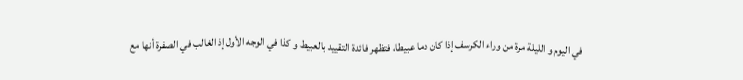في اليوم و الليلة مرة من وراء الكرسف إذا كان دما عبيطا، فتظهر فائدة التقييد بالعبيط و كذا في الوجه الأول إذ الغالب في الصفرة أنها مع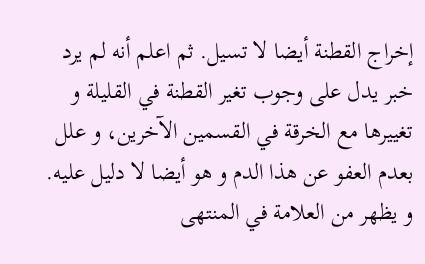إخراج القطنة أيضا لا تسيل. ثم اعلم أنه لم يرد خبر يدل على وجوب تغير القطنة في القليلة و تغييرها مع الخرقة في القسمين الآخرين، و علل بعدم العفو عن هذا الدم و هو أيضا لا دليل عليه. و يظهر من العلامة في المنتهى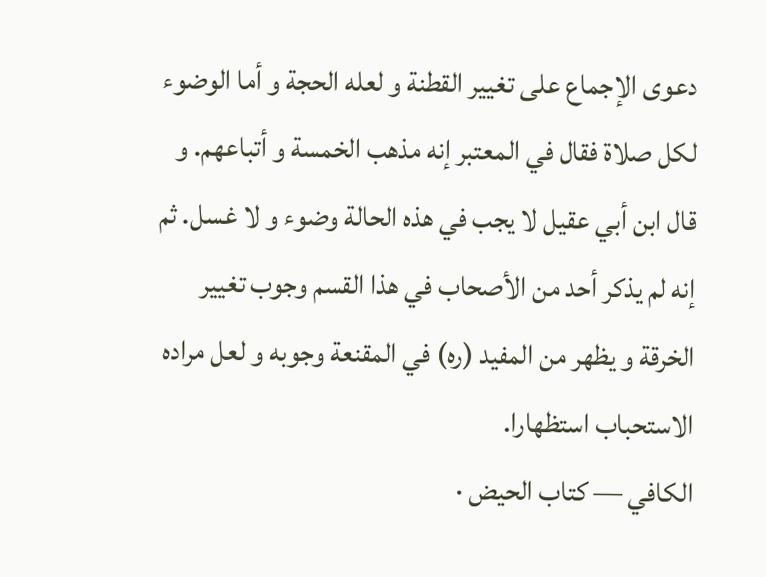دعوى الإجماع على تغيير القطنة و لعله الحجة و أما الوضوء لكل صلاة فقال في المعتبر إنه مذهب الخمسة و أتباعهم. و قال ابن أبي عقيل لا يجب في هذه الحالة وضوء و لا غسل. ثم إنه لم يذكر أحد من الأصحاب في هذا القسم وجوب تغيير الخرقة و يظهر من المفيد (ره) في المقنعة وجوبه و لعل مراده الاستحباب استظهارا.
الكافي — كتاب الحيض ·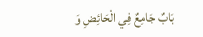بَابٌ جَامِعٌ فِي الْحَائِضِ وَ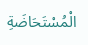الْمُسْتَحَاضَةِ